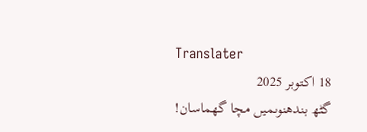Translater
18 اکتوبر 2025
گٹھ بندھنوںمیں مچا گھماسان!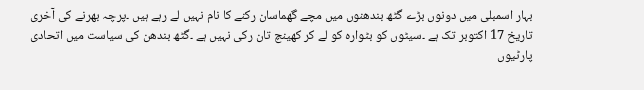بہار اسمبلی میں دونوں بڑے گٹھ بندھنوں میں مچے گھماسان رکنے کا نام نہیں لے رہے ہیں ۔پرچہ بھرنے کی آخری تاریخ 17 اکتوبر تک ہے ۔سیٹوں کو بٹوارہ کو لے کر کھینچ تان رکی نہیں ہے ۔گٹھ بندھن کی سیاست میں اتحادی پارٹیوں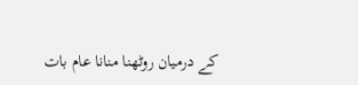کے درمیان روٹھنا منانا عام بات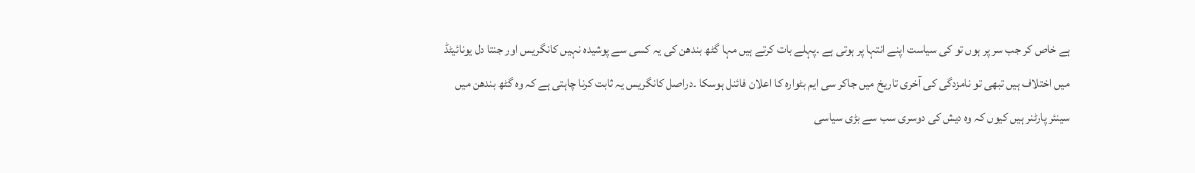ہے خاص کر جب سر پر ہوں تو کی سیاست اپنے انتہا پر ہوتی ہے ۔پہلے بات کرتے ہیں مہا گٹھ بندھن کی یہ کسی سے پوشیدہ نہیں کانگریس اور جنتا دل یونائیٹڈ میں اختلاف ہیں تبھی تو نامزدگی کی آخری تاریخ میں جاکر سی ایم بٹوارہ کا اعلان فائنل ہوسکا ۔دراصل کانگریس یہ ثابت کرنا چاہتی ہے کہ وہ گٹھ بندھن میں سینئر پارٹنر ہیں کیوں کہ وہ دیش کی دوسری سب سے بڑی سیاسی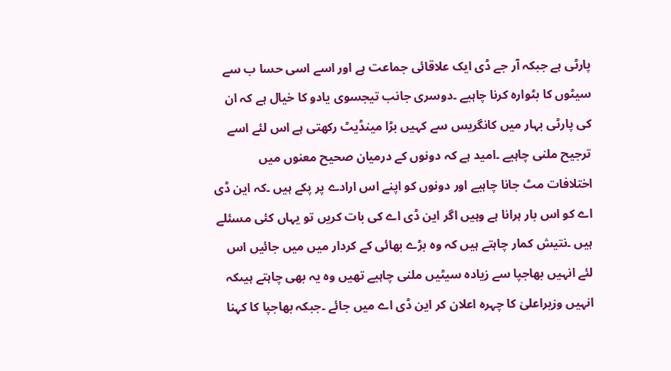پارٹی ہے جبکہ آر جے ڈی ایک علاقائی جماعت ہے اور اسے اسی حسا ب سے سیٹوں کا بٹوارہ کرنا چاہیے ۔دوسری جانب تیجسوی یادو کا خیال ہے کہ ان کی پارٹی بہار میں کانگریس سے کہیں بڑا مینڈیٹ رکھتی ہے اس لئے اسے ترجیح ملنی چاہیے ۔امید ہے کہ دونوں کے درمیان صحیح معنوں میں اختلافات مٹ جانا چاہیے اور دونوں کو اپنے اس ارادے پر پکے ہیں ۔کہ این ڈی اے کو اس بار ہرانا ہے وہیں اگر این ڈی اے کی بات کریں تو یہاں کئی مسئلے ہیں ۔نتیش کمار چاہتے ہیں کہ وہ بڑے بھائی کے کردار میں میں جائیں اس لئے انہیں بھاجپا سے زیادہ سیٹیں ملنی چاہیے تھیں وہ یہ بھی چاہتے ہیںکہ انہیں وزیراعلیٰ کا چہرہ اعلان کر این ڈی اے میں جائے ۔جبکہ بھاجپا کا کہنا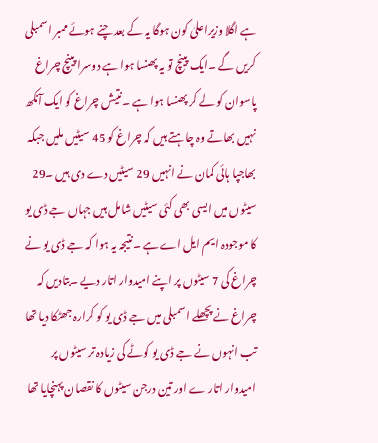ہے اگلا وزیراعلیٰ کون ہوگا یہ کے بعد چنے ہوئے ممبر اسمبلی کریں گے ۔ایک پینچ تو یہ پھنسا ہوا ہے دوسرا پینچ چراغ پاسوان کو لے کر پھنسا ہوا ہے ۔نتیش چراغ کو ایک آنکھ نہیں بھاتے وہ چاہتے ہیں کہ چراغ کو 45 سیٹیں ملیں جبکہ بھاجپا ہائی کمان نے انہیں 29 سیٹیں دے دی ہیں ۔29 سیٹوں میں ایسی بھی کئی سیٹیں شامل ہیں جہاں جے ڈی یو کا موجودہ ایم ایل اے ہے ۔نتیجہ یہ ہوا کہ جے ڈی یو نے چراغ کی 7 سیٹوں پر اپنے امیدوار اتار دیے ۔بتادیں کہ چراغ نے پچھلے اسمبلی میں جے ڈی یو کو کرارہ جھٹکا دیا تھا تب انہوں نے جے ڈی یو کوٹے کی زیادہ تر سیٹوں پر امیدوار اتار ے اور تین درجن سیٹوں کا نقصان پہنچایا تھا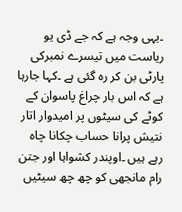۔یہی وجہ ہے کہ جے ڈی یو ریاست میں تیسرے نمبرکی پارٹی بن کر رہ گئی ہے ۔کہا جارہا ہے کہ اس بار چراغ پاسوان کے کوٹے کی سیٹوں پر امیدوار اتار نتیش پرانا حساب چکانا چاہ رہے ہیں ۔اوپندر کشواہا اور جتن رام مانجھی کو چھ چھ سیٹیں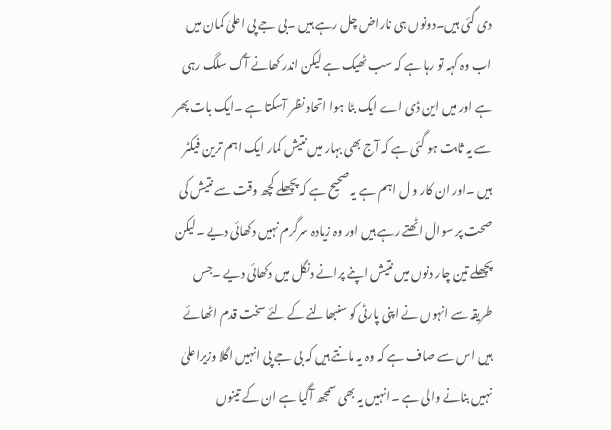دی گئی ہیں۔دونوں ہی ناراض چل رہے ہیں ۔بی جے پی اعلیٰ کمان میں اب وہ کہہ تو رہا ہے کہ سب ٹھیک ہے لیکن اندر کھانے آگ سلگ رہی ہے اور میں این ڈی اے ایک بٹا ہوا اتحاد نظر آسکتا ہے ۔ایک بات پھر سے یہ ثابت ہو گئی ہے کہ آج بھی بہار میں نتیش کمار ایک اہم ترین فیکٹر ہیں ۔اور ان کار و ل اہم ہے یہ صحیح ہے کہ پچھلے کچھ وقت سے نتیش کی صحت پر سوال اٹھتے رہے ہیں اور وہ زیادہ سرگرم نہیں دکھائی دیے ۔لیکن پچھلے تین چار دنوں میں نتیش اپنے پرانے دنگل میں دکھائی دیے ۔جس طریقہ سے انہوں نے اپنی پارٹی کو سنبھالنے کے لئے سخت قدم اٹھائے ہیں اس سے صاف ہے کہ وہ یہ مانتے ہیں کہ بی جے پی انہیں اگلا وزیراعلیٰ نہیں بنانے والی ہے ۔انہیں یہ بھی سمجھ آگیا ہے ان کے تینوں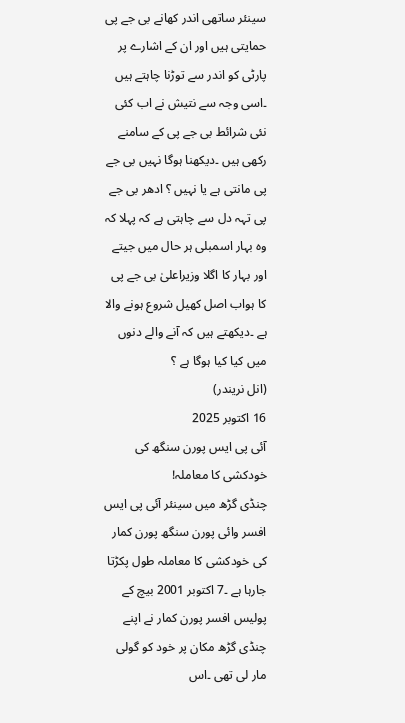سینئر ساتھی اندر کھانے بی جے پی حمایتی ہیں اور ان کے اشارے پر پارٹی کو اندر سے توڑنا چاہتے ہیں ۔اسی وجہ سے نتیش نے اب کئی نئی شرائط بی جے پی کے سامنے رکھی ہیں ۔دیکھنا ہوگا نہیں بی جے پی مانتی ہے یا نہیں ؟ ادھر بی جے پی تہہ دل سے چاہتی ہے کہ پہلا کہ وہ بہار اسمبلی ہر حال میں جیتے اور بہار کا اگلا وزیراعلیٰ بی جے پی کا ہواب اصل کھیل شروع ہونے والا ہے ۔دیکھتے ہیں کہ آنے والے دنوں میں کیا کیا ہوگا ہے ؟
(انل نریندر)
16 اکتوبر 2025
آئی پی ایس پورن سنگھ کی خودکشی کا معاملہ!
چنڈی گڑھ میں سینئر آئی پی ایس افسر وائی پورن سنگھ پورن کمار کی خودکشی کا معاملہ طول پکڑتا جارہا ہے ۔7 اکتوبر 2001 بیچ کے پولیس افسر پورن کمار نے اپنے چنڈی گڑھ مکان پر خود کو گولی مار لی تھی ۔اس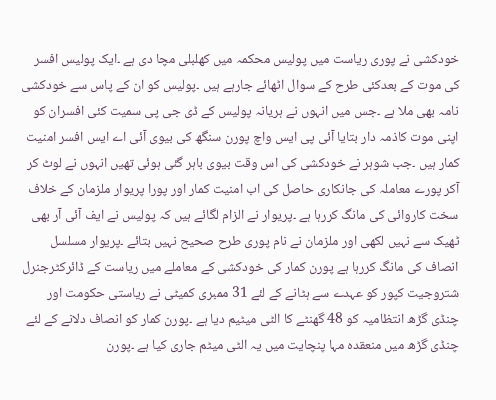خودکشی نے پوری ریاست میں پولیس محکمہ میں کھلبلی مچا دی ہے ۔ایک پولیس افسر کی موت کے بعدکئی طرح کے سوال اٹھائے جارہے ہیں ۔پولیس کو ان کے پاس سے خودکشی نامہ بھی ملا ہے ۔جس میں انہوں نے ہریانہ پولیس کے ڈی جی پی سمیت کئی افسران کو اپنی موت کاذمہ دار بتایا آئی پی ایس واچ پورن سنگھ کی بیوی آئی اے ایس افسر امنیت کمار ہیں ۔جب شوہر نے خودکشی کی اس وقت بیوی باہر گئی ہوئی تھیں انہوں نے لوٹ کر آکر پورے معاملہ کی جانکاری حاصل کی اب امنیت کمار اور پورا پریوار ملزمان کے خلاف سخت کاروائی کی مانگ کررہا ہے ۔پریوار نے الزام لگائے ہیں کہ پولیس نے ایف آئی آر بھی ٹھیک سے نہیں لکھی اور ملزمان نے نام پوری طرح صحیح نہیں بتائے ۔پریوار مسلسل انصاف کی مانگ کررہا ہے پورن کمار کی خودکشی کے معاملے میں ریاست کے ڈائرکٹرجنرل شتروجیت کپور کو عہدے سے ہٹانے کے لئے 31 ممبری کمیٹی نے ریاستی حکومت اور چنڈی گڑھ انتظامیہ کو 48 گھنٹے کا الٹی میٹیم دیا ہے ۔پورن کمار کو انصاف دلانے کے لئے چنڈی گڑھ میں منعقدہ مہا پنچایت میں یہ الٹی میٹم جاری کیا ہے ۔پورن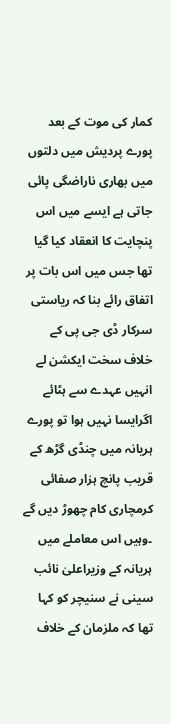کمار کی موت کے بعد پورے پردیش میں دلتوں میں بھاری ناراضگی پائی جاتی ہے ایسے میں اس پنچایت کا انعقاد کیا گیا تھا جس میں اس بات پر اتفاق رائے بنا کہ ریاستی سرکار ڈی جی پی کے خلاف سخت ایکشن لے انہیں عہدے سے ہٹائے اگرایسا نہیں ہوا تو پورے ہریانہ میں چنڈی گڑھ کے قریب پانچ ہزار صفائی کرمچاری کام چھوڑ دیں گے ۔وہیں اس معاملے میں ہریانہ کے وزیراعلیٰ نائب سینی نے سنیچر کو کہا تھا کہ ملزمان کے خلاف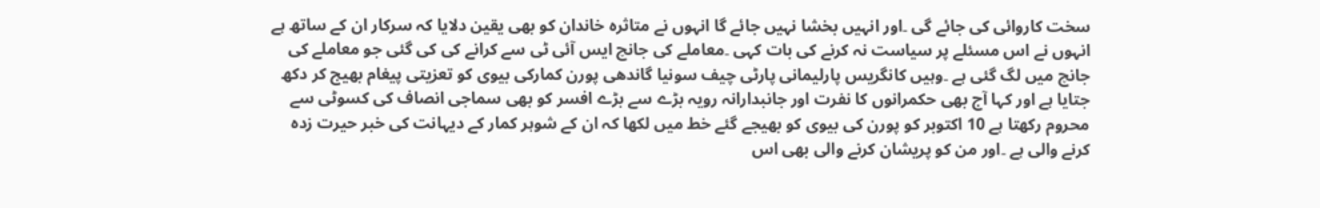سخت کاروائی کی جائے گی ۔اور انہیں بخشا نہیں جائے گا انہوں نے متاثرہ خاندان کو بھی یقین دلایا کہ سرکار ان کے ساتھ ہے انہوں نے اس مسئلے پر سیاست نہ کرنے کی بات کہی ۔معاملے کی جانچ ایس آئی ٹی سے کرانے کی کی گئی جو معاملے کی جانچ میں لگ گئی ہے ۔وہیں کانگریس پارلیمانی پارٹی چیف سونیا گاندھی پورن کمارکی بیوی کو تعزیتی پیغام بھیج کر دکھ جتایا ہے اور کہا آج بھی حکمرانوں کا نفرت اور جانبدارانہ رویہ بڑے سے بڑے افسر کو بھی سماجی انصاف کی کسوٹی سے محروم رکھتا ہے 10 اکتوبر کو پورن کی بیوی کو بھیجے گئے خط میں لکھا کہ ان کے شوہر کمار کے دیہانت کی خبر حیرت زدہ کرنے والی ہے ۔اور من کو پریشان کرنے والی بھی اس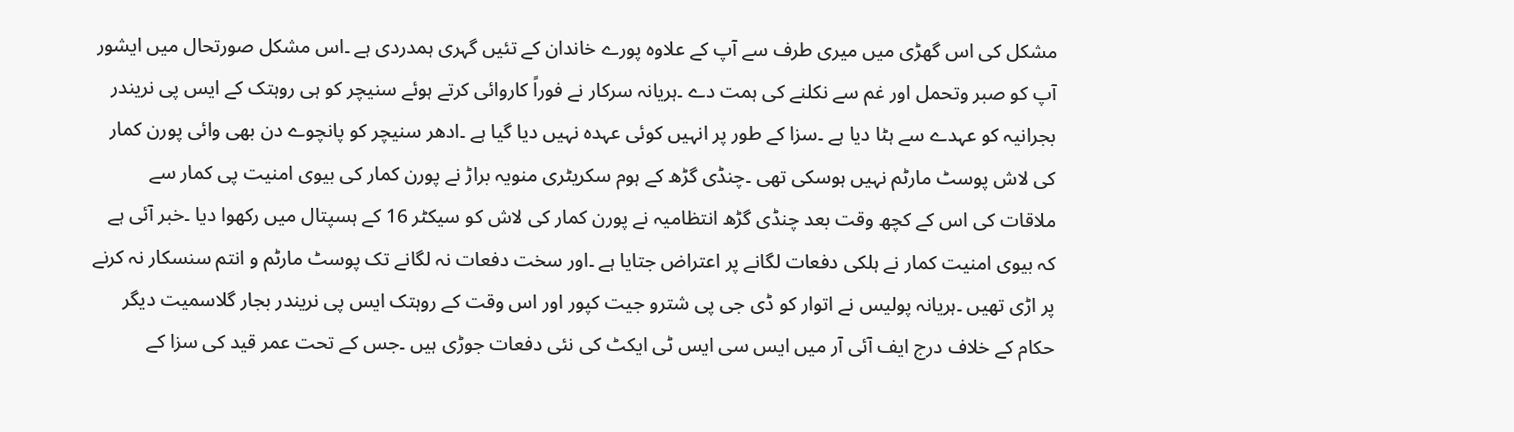مشکل کی اس گھڑی میں میری طرف سے آپ کے علاوہ پورے خاندان کے تئیں گہری ہمدردی ہے ۔اس مشکل صورتحال میں ایشور آپ کو صبر وتحمل اور غم سے نکلنے کی ہمت دے ۔ہریانہ سرکار نے فوراً کاروائی کرتے ہوئے سنیچر کو ہی روہتک کے ایس پی نریندر بجرانیہ کو عہدے سے ہٹا دیا ہے ۔سزا کے طور پر انہیں کوئی عہدہ نہیں دیا گیا ہے ۔ادھر سنیچر کو پانچوے دن بھی وائی پورن کمار کی لاش پوسٹ مارٹم نہیں ہوسکی تھی ۔چنڈی گڑھ کے ہوم سکریٹری منویہ براڑ نے پورن کمار کی بیوی امنیت پی کمار سے ملاقات کی اس کے کچھ وقت بعد چنڈی گڑھ انتظامیہ نے پورن کمار کی لاش کو سیکٹر 16 کے ہسپتال میں رکھوا دیا ۔خبر آئی ہے کہ بیوی امنیت کمار نے ہلکی دفعات لگانے پر اعتراض جتایا ہے ۔اور سخت دفعات نہ لگانے تک پوسٹ مارٹم و انتم سنسکار نہ کرنے پر اڑی تھیں ۔ہریانہ پولیس نے اتوار کو ڈی جی پی شترو جیت کپور اور اس وقت کے روہتک ایس پی نریندر بجار گلاسمیت دیگر حکام کے خلاف درج ایف آئی آر میں ایس سی ایس ٹی ایکٹ کی نئی دفعات جوڑی ہیں ۔جس کے تحت عمر قید کی سزا کے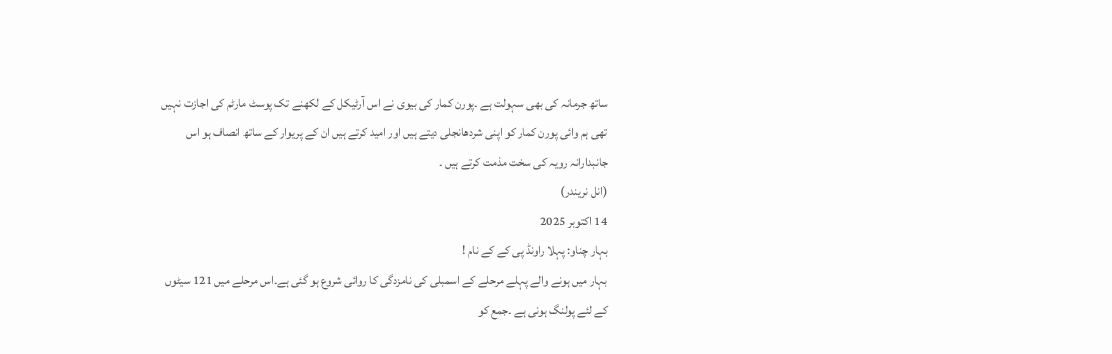ساتھ جرمانہ کی بھی سہولت ہے ۔پورن کمار کی بیوی نے اس آرٹیکل کے لکھنے تک پوسٹ مارٹم کی اجازت نہیں تھی ہم وائی پورن کمار کو اپنی شردھانجلی دیتے ہیں اور امید کرتے ہیں ان کے پریوار کے ساتھ انصاف ہو اس جانبدارانہ رویہ کی سخت مذمت کرتے ہیں ۔
(انل نریندر)
14 اکتوبر 2025
بہار چناو: پہلا راونڈ پی کے کے نام !
بہار میں ہونے والے پہلے مرحلے کے اسمبلی کی نامزدگی کا روائی شروع ہو گئی ہے۔اس مرحلے میں 121 سیٹوں کے لئے پولنگ ہونی ہے ۔جمع کو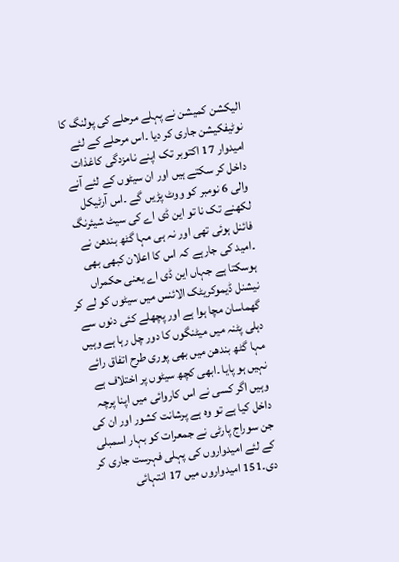الیکشن کمیشن نے پہلے مرحلے کی پولنگ کا نوٹیفکیشن جاری کر دیا ۔اس مرحلے کے لئے امیدوار 17 اکتوبر تک اپنے نامزدگی کاغذات داخل کر سکتے ہیں اور ان سیٹوں کے لئے آنے والی 6 نومبر کو ووٹ پڑیں گے ۔اس آرٹیکل لکھنے تک نا تو این ڈی اے کی سیٹ شیئرنگ فائنل ہوئی تھی اور نہ ہی مہا گٹھ بندھن نے ۔امید کی جارہے کہ اس کا اعلان کبھی بھی ہوسکتا ہے جہاں این ڈی اے یعنی حکمراں نیشنل ڈیموکریٹک الائنس میں سیٹوں کو لے کر گھماسان مچا ہوا ہے اور پچھلے کئی دنوں سے دہلی پٹنہ میں میٹنگوں کا دور چل رہا ہے وہیں مہا گٹھ بندھن میں بھی پوری طرح اتفاق رائے نہیں ہو پایا ۔ابھی کچھ سیٹوں پر اختلاف ہے وہیں اگر کسی نے اس کاروائی میں اپنا پرچہ داخل کیا ہے تو وہ ہے پرشانت کشور اور ان کی جن سوراج پارٹی نے جمعرات کو بہار اسمبلی کے لئے امیدواروں کی پہلی فہرست جاری کر دی۔151 امیدواروں میں 17 انتہائی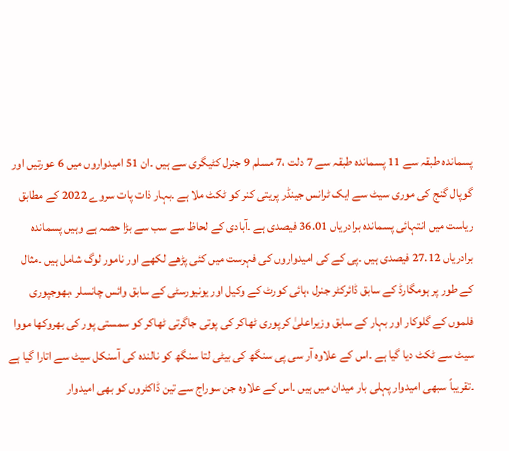پسماندہ طبقہ سے 11 پسماندہ طبقہ سے 7 دلت ،7 مسلم 9 جنرل کٹیگری سے ہیں ۔ان 51 امیدواروں میں 6 عورتیں اور گوپال گنج کی موری سیٹ سے ایک ٹرانس جینڈر پریتی کنر کو ٹکٹ ملا ہے ۔بہار ذات پات سروے 2022 کے مطابق ریاست میں انتہائی پسماندہ برادریاں 36.01 فیصدی ہے ۔آبادی کے لحاظ سے سب سے بڑا حصہ ہے وہیں پسماندہ برادریاں 27.12 فیصدی ہیں ۔پی کے کی امیدواروں کی فہرست میں کئی پڑھے لکھے اور نامور لوگ شامل ہیں ۔مثال کے طور پر ہومگارڈ کے سابق ڈائرکٹر جنرل ،ہائی کورٹ کے وکیل اور یونیورسٹی کے سابق وائس چانسلر ،بھوجپوری فلموں کے گلوکار اور بہار کے سابق وزیراعلیٰ کرپوری ٹھاکر کی پوتی جاگرتی ٹھاکر کو سمستی پور کی بھروکھا مووا سیٹ سے ٹکٹ دیا گیا ہے ۔اس کے علاوہ آر سی پی سنگھ کی بیٹی لتا سنگھ کو نالندہ کی آسنکل سیٹ سے اتارا گیا ہے ۔تقریباً سبھی امیدوار پہلی بار میدان میں ہیں ۔اس کے علاوہ جن سوراج سے تین ڈاکٹروں کو بھی امیدوار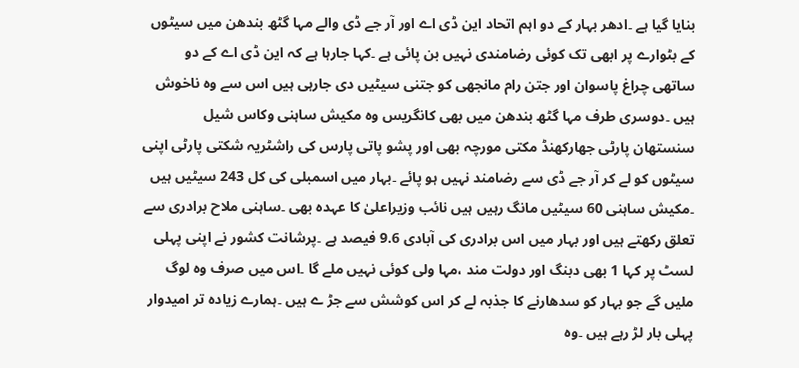بنایا گیا ہے ۔ادھر بہار کے دو اہم اتحاد این ڈی اے اور آر جے ڈی والے مہا گٹھ بندھن میں سیٹوں کے بٹوارے پر ابھی تک کوئی رضامندی نہیں بن پائی ہے ۔کہا جارہا ہے کہ این ڈی اے کے دو ساتھی چراغ پاسوان اور جتن رام مانجھی کو جتنی سیٹیں دی جارہی ہیں اس سے وہ ناخوش ہیں ۔دوسری طرف مہا گٹھ بندھن میں بھی کانگریس وہ مکیش ساہنی وکاس شیل سنستھان پارٹی جھارکھنڈ مکتی مورچہ بھی اور پشو پاتی پارس کی راشٹریہ شکتی پارٹی اپنی سیٹوں کو لے کر آر جے ڈی سے رضامند نہیں ہو پائے ۔بہار میں اسمبلی کی کل 243 سیٹیں ہیں ۔مکیش ساہنی 60 سیٹیں مانگ رہیں ہیں نائب وزیراعلیٰ کا عہدہ بھی ۔ساہنی ملاح برادری سے تعلق رکھتے ہیں اور بہار میں اس برادری کی آبادی 9.6 فیصد ہے ۔پرشانت کشور نے اپنی پہلی لسٹ پر کہا 1 بھی دبنگ اور دولت مند ،مہا ولی کوئی نہیں ملے گا ۔اس میں صرف وہ لوگ ملیں گے جو بہار کو سدھارنے کا جذبہ لے کر اس کوشش سے جڑ ے ہیں ۔ہمارے زیادہ تر امیدوار پہلی بار لڑ رہے ہیں ۔وہ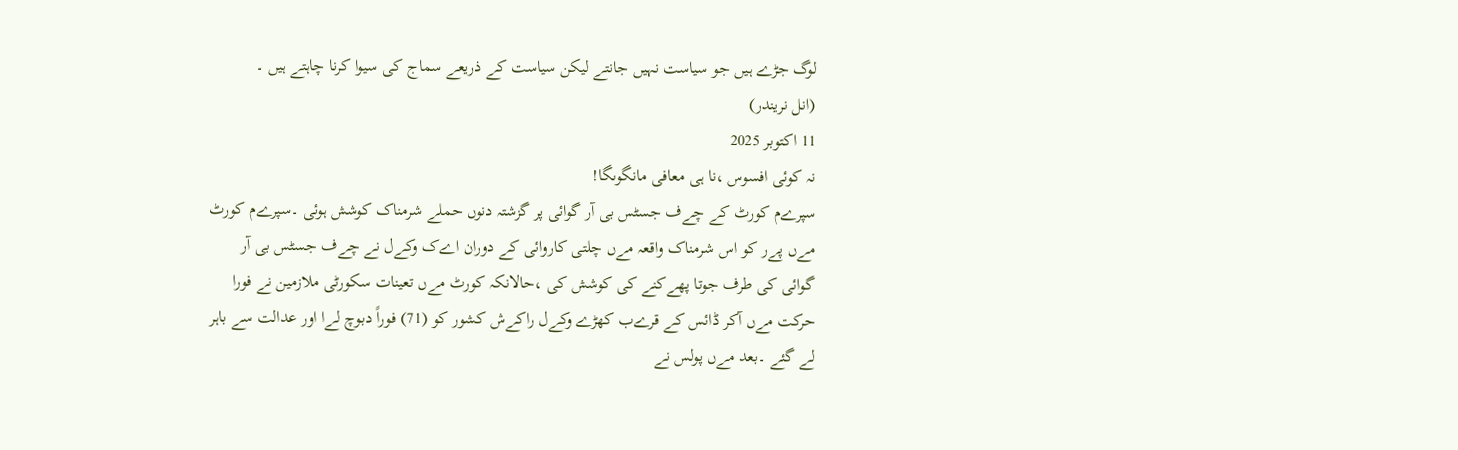لوگ جڑے ہیں جو سیاست نہیں جانتے لیکن سیاست کے ذریعے سماج کی سیوا کرنا چاہتے ہیں ۔
(انل نریندر)
11 اکتوبر 2025
نہ کوئی افسوس ،نا ہی معافی مانگوںگا!
سپرےم کورٹ کے چےف جسٹس بی آر گوائی پر گزشتہ دنوں حملے شرمناک کوشش ہوئی ۔سپرےم کورٹ مےں پےر کو اس شرمناک واقعہ مےں چلتی کاروائی کے دوران اےک وکےل نے چےف جسٹس بی آر
گوائی کی طرف جوتا پھےکنے کی کوشش کی ،حالانکہ کورٹ مےں تعینات سکورٹی ملازمین نے فورا حرکت مےں آکر ڈائس کے قرےب کھڑے وکےل راکےش کشور کو (71) فوراً دبوچ لےا اور عدالت سے باہر لے گئے ۔بعد مےں پولس نے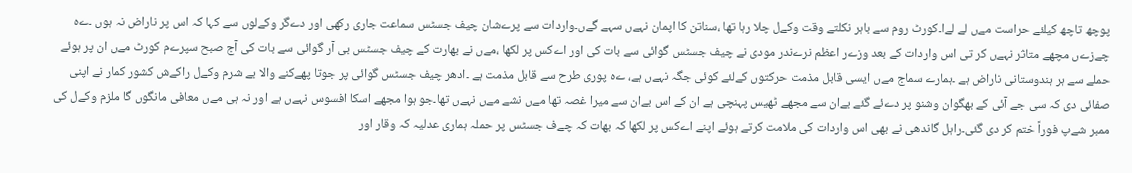پوچھ تاچھ کیلئے حراست مےں لے لےا۔کورٹ روم سے باہر نکلتے وقت وکےل چلا رہا تھا ،سناتن کا اپمان نہےں سہے گےں۔واردات سے پرےشان چیف جسٹس سماعت جاری رکھی اور دےگر وکےلوں سے کہا کہ اس پر ناراض نہ ہوں ۔ےہ چےزےں مچھے متاثر نہےں کر تی اس واردات کے بعد وزےر اعظم نرےندر مودی نے چیف جسٹس گوائی سے بات کی اور اےکس پر لکھا ،مےں نے بھارت کے چیف جسٹس بی آر گوائی سے بات کی آج صبح سپرےم کورٹ مےں ان پر ہوئے حملے سے ہر ہندوستانی ناراض ہے ۔ہمارے سماج مےں ایسی قابل مذمت حرکتوں کےلئے کوئی جگہ نہےں ہے، ےہ پوری طرح سے قابل مذمت ہے ۔ادھر چیف جسٹس گوائی پر جوتا پھےکنے والا بے شرم وکےل راکےش کشور کمار نے اپنی صفائی دی کہ سی جے آئی کے بھگوان وشنو پر دےئے گئے بےان سے مجھے ٹھیس پہنچی ہے ان کے اس بےان سے میرا غصہ تھا مےں نشے مےں نہےں تھا۔جو ہوا مجھے اسکا افسوس نہےں ہے اور نہ ہی مےں معافی مانگوں گا ملزم وکےل کی ممبر شےپ فوراً ختم کر دی گئی۔راہل گاندھی نے بھی اس واردات کی ملامت کرتے ہوئے اپنے اےکس پر لکھا کہ بھات کہ چےف جسٹس پر حملہ ہماری عدلیہ کہ وقار اور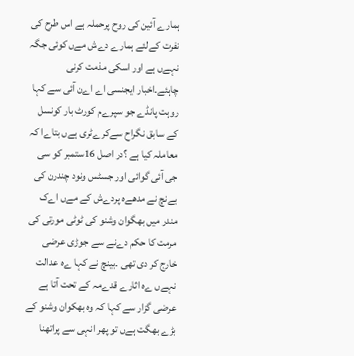ہمارے آئین کی روح پرحملہ ہے اس طرح کی نفرت کےلئے ہمارے دےش مےں کوئی جگہ نہےں ہے اور اسکی مذمت کرنی چاہئے۔اخبار ایجنسی اے اےن آئی سے کہا روہت پانڈے جو سپرےم کورٹ بار کونسل کے سابق نگراح سےکرےٹری ہےں بتاےا کہ معاملہ کیا ہے ؟در اصل 16ستمبر کو سی جی آئی گوائی اور جسٹس ونود چندرن کی بےنچ نے مدھےہ پردےش کے مےں اےک مندر میں بھگوان وشنو کی ٹوٹی مورتی کی مرمت کا حکم دےنے سے جوڑی عرضی خارج کر دی تھی ۔بینچ نے کہا ےہ عدالت نہےں ےہ اثارے قدےمہ کے تحت آتا ہے عرضی گزار سے کہا کہ وہ بھکوان وشنو کے بڑے بھگت ہےں تو پھر انہی سے پراتھنا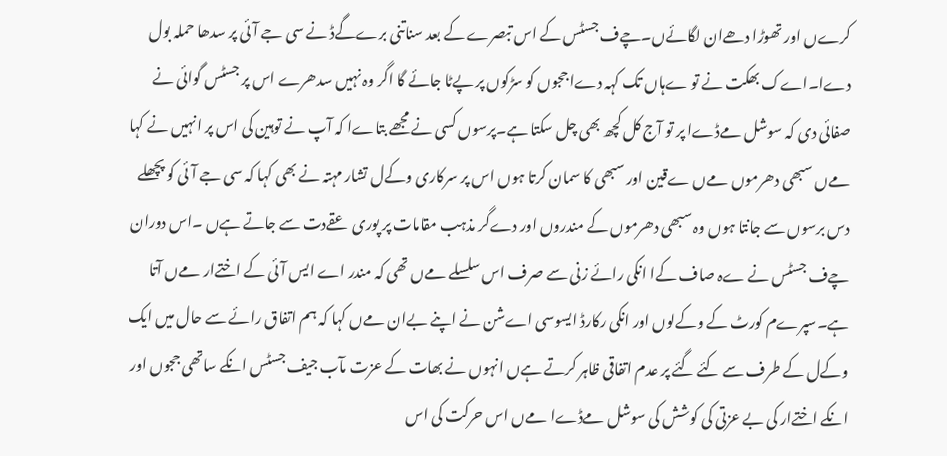کرےں اور تھوڑا دھےان لگائےں۔چےف جسٹس کے اس تبصرے کے بعد سناتنی برےگےڈ نے سی جے آئی پر سدھا حملہ بول دےا۔اےک بھکت نے تو ےہاں تک کہہ دےا ججوں کو سڑکوں پر پےٹا جائے گا اگر وہ نہیں سدھرے اس پر جسٹس گوائی نے صفائی دی کہ سوشل مےڈےا پر تو آج کل کچھ بھی چل سکتا ہے۔پرسوں کسی نے مجھے بتاےا کہ آپ نے توہین کی اس پر انہیں نے کہا مےں سبھی دھرموں مےں ےقین اور سبھی کا سمان کرتا ہوں اس پر سرکاری وکےل تشار مہتہ نے بھی کہا کہ سی جے آئی کو پچھلے دس برسوں سے جانتا ہوں وہ سبھی دھرموں کے مندروں اور دےگر مذہب مقامات پر پوری عقےدت سے جاتے ہےں ۔اس دوران چےف جسٹس نے ےہ صاف کےا انکی رائے زنی سے صرف اس سلسلے مےں تھی کہ مندر اے ایس آئی کے اختےار مےں آتا ہے۔سپرےم کورٹ کے وکےلوں اور انکی رکارڈ ایسوسی اےشن نے اپنے بےان مےں کہا کہ ہم اتفاق رائے سے حال میں ایک وکےل کے طرف سے کئے گئے پر عدم اتفاقی ظاہر کرتے ہےں انہوں نے بھات کے عزت مآب جیف جسٹس انکے ساتھی ججوں اور انکے اختےار کی بے عزتی کی کوشش کی سوشل مےڈےا مےں اس حرکت کی اس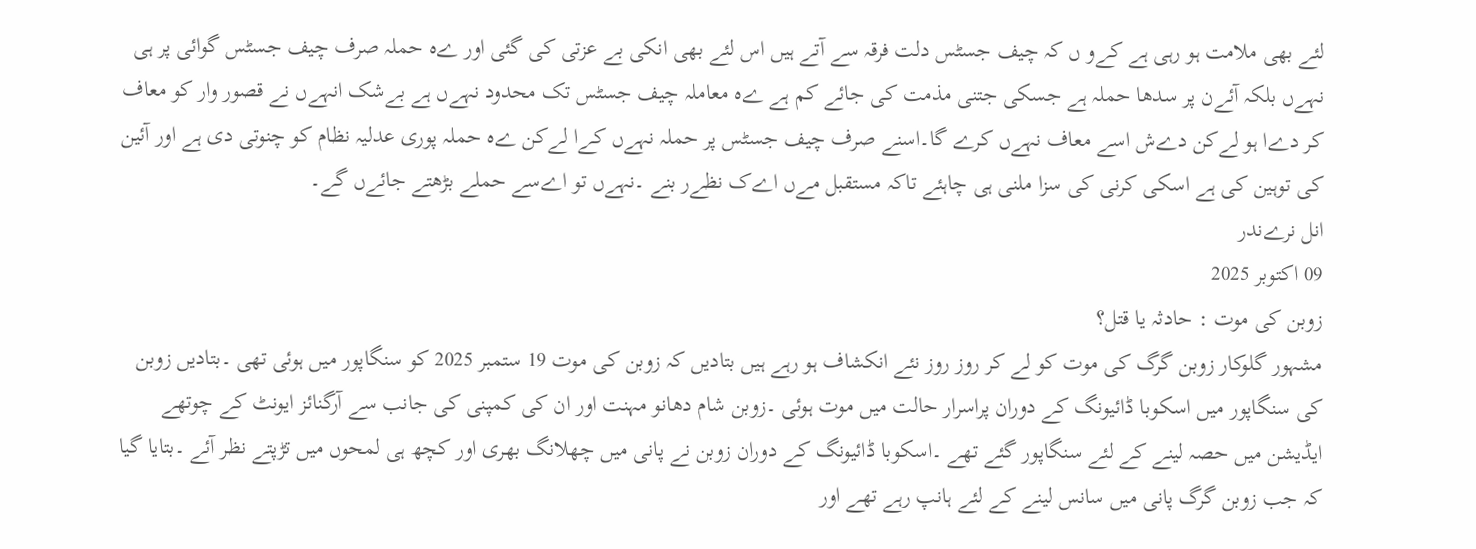لئے بھی ملامت ہو رہی ہے کےو ں کہ چیف جسٹس دلت فرقہ سے آتے ہیں اس لئے بھی انکی بے عزتی کی گئی اور ےہ حملہ صرف چیف جسٹس گوائی پر ہی نہےں بلکہ آئےن پر سدھا حملہ ہے جسکی جتنی مذمت کی جائے کم ہے ےہ معاملہ چیف جسٹس تک محدود نہےں ہے بےشک انہےں نے قصور وار کو معاف کر دےا ہو لےکن دےش اسے معاف نہےں کرے گا۔اسنے صرف چیف جسٹس پر حملہ نہےں کےا لےکن ےہ حملہ پوری عدلیہ نظام کو چنوتی دی ہے اور آئین کی توہین کی ہے اسکی کرنی کی سزا ملنی ہی چاہئے تاکہ مستقبل مےں اےک نظےر بنے ۔نہےں تو اےسے حملے بڑھتے جائےں گے۔
انل نرےندر
09 اکتوبر 2025
زوبن کی موت : حادثہ یا قتل؟
مشہور گلوکار زوبن گرگ کی موت کو لے کر روز روز نئے انکشاف ہو رہے ہیں بتادیں کہ زوبن کی موت 19 ستمبر 2025 کو سنگاپور میں ہوئی تھی ۔بتادیں زوبن کی سنگاپور میں اسکوبا ڈائیونگ کے دوران پراسرار حالت میں موت ہوئی ۔زوبن شام دھانو مہنت اور ان کی کمپنی کی جانب سے آرگنائز ایونٹ کے چوتھے ایڈیشن میں حصہ لینے کے لئے سنگاپور گئے تھے ۔اسکوبا ڈائیونگ کے دوران زوبن نے پانی میں چھلانگ بھری اور کچھ ہی لمحوں میں تڑپتے نظر آئے ۔بتایا گیا کہ جب زوبن گرگ پانی میں سانس لینے کے لئے ہانپ رہے تھے اور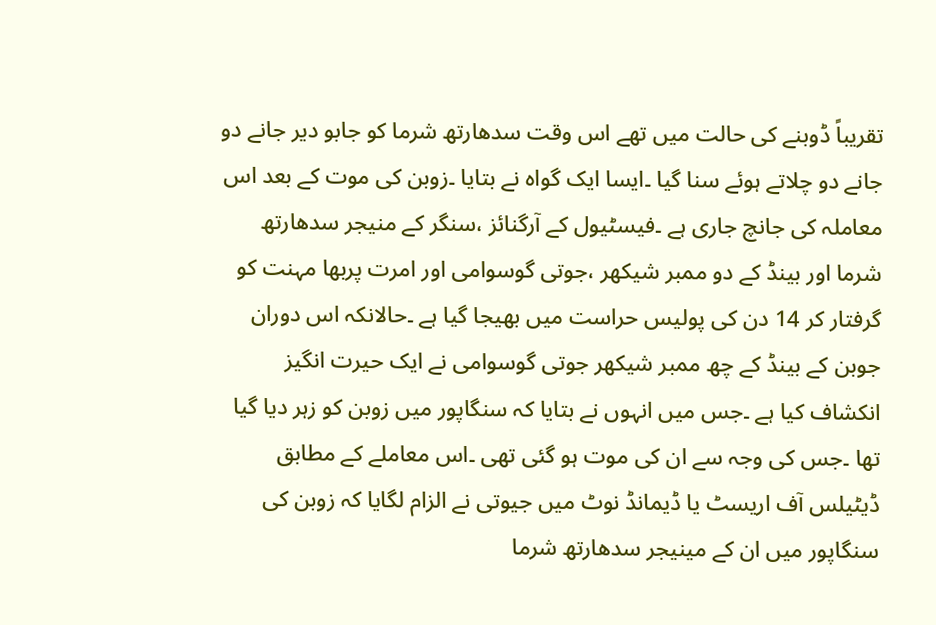تقریباً ڈوبنے کی حالت میں تھے اس وقت سدھارتھ شرما کو جابو دیر جانے دو جانے دو چلاتے ہوئے سنا گیا ۔ایسا ایک گواہ نے بتایا ۔زوبن کی موت کے بعد اس معاملہ کی جانچ جاری ہے ۔فیسٹیول کے آرگنائز ،سنگر کے منیجر سدھارتھ شرما اور بینڈ کے دو ممبر شیکھر ،جوتی گوسوامی اور امرت پربھا مہنت کو گرفتار کر 14 دن کی پولیس حراست میں بھیجا گیا ہے ۔حالانکہ اس دوران جوبن کے بینڈ کے چھ ممبر شیکھر جوتی گوسوامی نے ایک حیرت انگیز انکشاف کیا ہے ۔جس میں انہوں نے بتایا کہ سنگاپور میں زوبن کو زہر دیا گیا تھا ۔جس کی وجہ سے ان کی موت ہو گئی تھی ۔اس معاملے کے مطابق ڈیٹیلس آف اریسٹ یا ڈیمانڈ نوٹ میں جیوتی نے الزام لگایا کہ زوبن کی سنگاپور میں ان کے مینیجر سدھارتھ شرما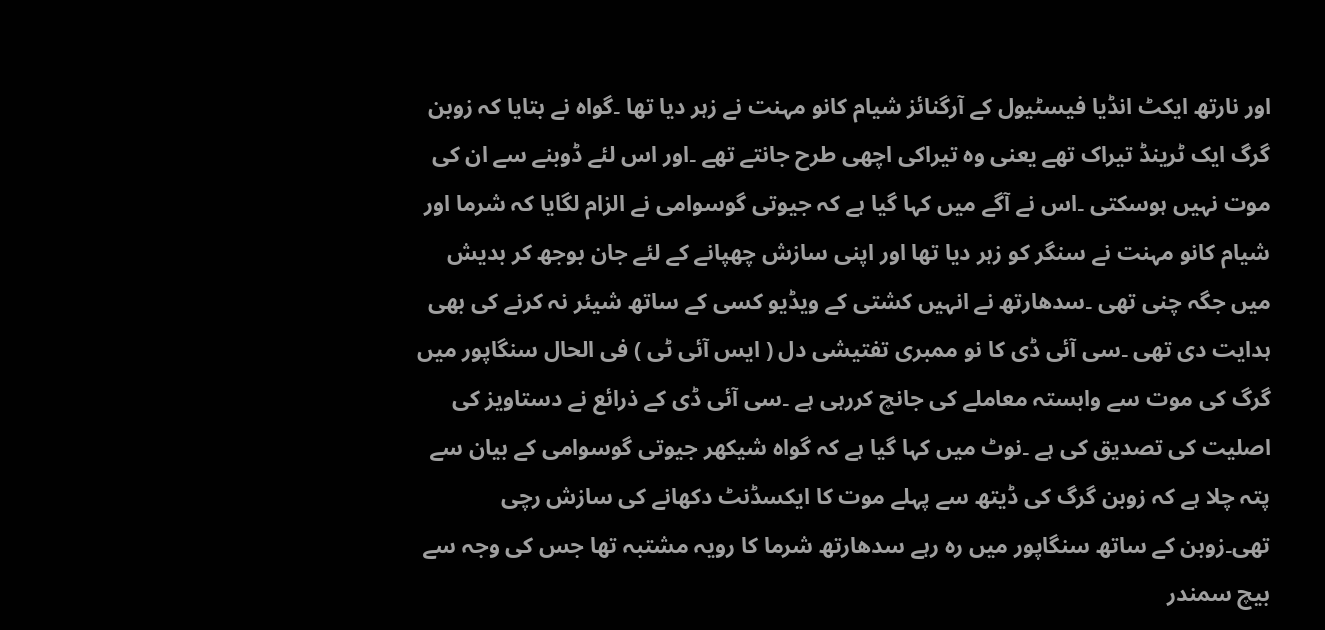اور نارتھ ایکٹ انڈیا فیسٹیول کے آرگنائز شیام کانو مہنت نے زہر دیا تھا ۔گواہ نے بتایا کہ زوبن گرگ ایک ٹرینڈ تیراک تھے یعنی وہ تیراکی اچھی طرح جانتے تھے ۔اور اس لئے ڈوبنے سے ان کی موت نہیں ہوسکتی ۔اس نے آگے میں کہا گیا ہے کہ جیوتی گوسوامی نے الزام لگایا کہ شرما اور شیام کانو مہنت نے سنگر کو زہر دیا تھا اور اپنی سازش چھپانے کے لئے جان بوجھ کر بدیش میں جگہ چنی تھی ۔سدھارتھ نے انہیں کشتی کے ویڈیو کسی کے ساتھ شیئر نہ کرنے کی بھی ہدایت دی تھی ۔سی آئی ڈی کا نو ممبری تفتیشی دل ( ایس آئی ٹی ) فی الحال سنگاپور میں گرگ کی موت سے وابستہ معاملے کی جانچ کررہی ہے ۔سی آئی ڈی کے ذرائع نے دستاویز کی اصلیت کی تصدیق کی ہے ۔نوٹ میں کہا گیا ہے کہ گواہ شیکھر جیوتی گوسوامی کے بیان سے پتہ چلا ہے کہ زوبن گرگ کی ڈیتھ سے پہلے موت کا ایکسڈنٹ دکھانے کی سازش رچی تھی۔زوبن کے ساتھ سنگاپور میں رہ رہے سدھارتھ شرما کا رویہ مشتبہ تھا جس کی وجہ سے بیچ سمندر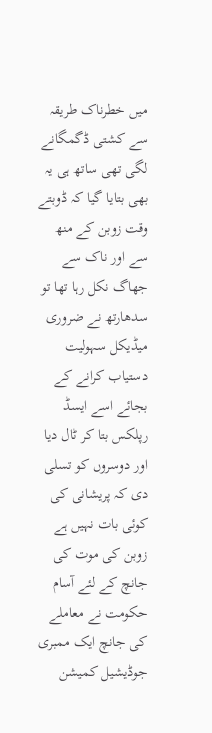میں خطرناک طریقہ سے کشتی ڈگمگانے لگی تھی ساتھ ہی یہ بھی بتایا گیا کہ ڈوبتے وقت زوبن کے منھ سے اور ناک سے جھاگ نکل رہا تھا تو سدھارتھ نے ضروری میڈیکل سہولیت دستیاب کرانے کے بجائے اسے ایسڈ رپلکس بتا کر ٹال دیا اور دوسروں کو تسلی دی کہ پریشانی کی کوئی بات نہیں ہے زوبن کی موت کی جانچ کے لئے آسام حکومت نے معاملے کی جانچ ایک ممبری جوڈیشیل کمیشن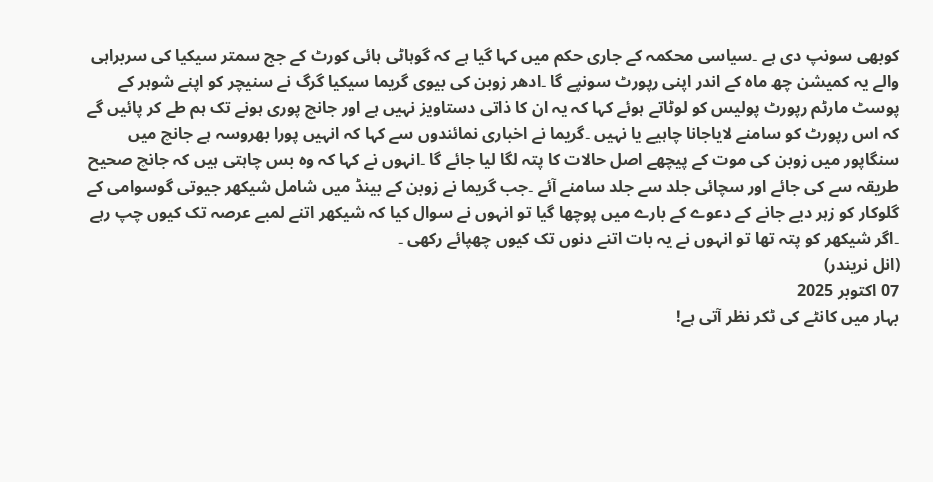کوبھی سونپ دی ہے ۔سیاسی محکمہ کے جاری حکم میں کہا گیا ہے کہ گوہاٹی ہائی کورٹ کے جج سمتر سیکیا کی سربراہی والے یہ کمیشن چھ ماہ کے اندر اپنی رپورٹ سونپے گا ۔ادھر زوبن کی بیوی گریما سیکیا گرگ نے سنیچر کو اپنے شوہر کے پوسٹ مارٹم رپورٹ پولیس کو لوٹاتے ہوئے کہا کہ یہ ان کا ذاتی دستاویز نہیں ہے اور جانچ پوری ہونے تک ہم طے کر پائیں گے کہ اس رپورٹ کو سامنے لایاجانا چاہیے یا نہیں ۔گریما نے اخباری نمائندوں سے کہا کہ انہیں پورا بھروسہ ہے جانچ میں سنگاپور میں زوبن کی موت کے پیچھے اصل حالات کا پتہ لگا لیا جائے گا ۔انہوں نے کہا کہ وہ بس چاہتی ہیں کہ جانچ صحیح طریقہ سے کی جائے اور سچائی جلد سے جلد سامنے آئے ۔جب گریما نے زوبن کے بینڈ میں شامل شیکھر جیوتی گوسوامی کے گلوکار کو زہر دیے جانے کے دعوے کے بارے میں پوچھا گیا تو انہوں نے سوال کیا کہ شیکھر اتنے لمبے عرصہ تک کیوں چپ رہے ۔اگر شیکھر کو پتہ تھا تو انہوں نے یہ بات اتنے دنوں تک کیوں چھپائے رکھی ۔
(انل نریندر)
07 اکتوبر 2025
بہار میں کانٹے کی ٹکر نظر آتی ہے!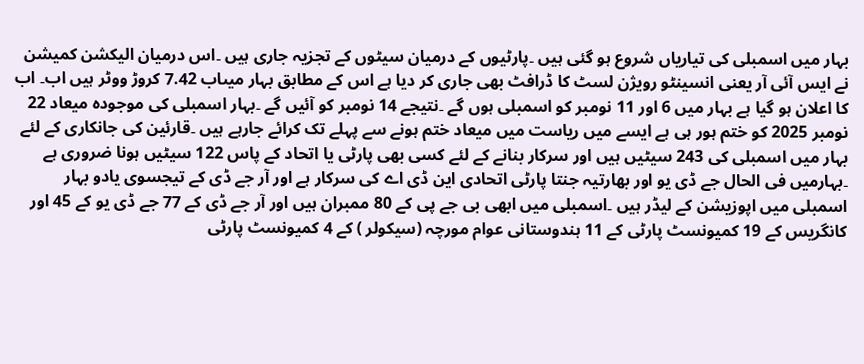بہار میں اسمبلی کی تیاریاں شروع ہو گئی ہیں ۔پارٹیوں کے درمیان سیٹوں کے تجزیہ جاری ہیں ۔اس درمیان الیکشن کمیشن نے ایس آئی آر یعنی انسینٹو رویژن لسٹ کا ڈرافٹ بھی جاری کر دیا ہے اس کے مطابق بہار میںاب 7.42 کروڑ ووٹر ہیں اب۔ اب کا اعلان ہو گیا ہے بہار میں 6 اور 11 نومبر کو اسمبلی ہوں گے ۔نتیجے 14 نومبر کو آئیں گے ۔بہار اسمبلی کی موجودہ میعاد 22 نومبر 2025 کو ختم ہور ہی ہے ایسے میں ریاست میں میعاد ختم ہونے سے پہلے تک کرائے جارہے ہیں ۔قارئین کی جانکاری کے لئے بہار میں اسمبلی کی 243 سیٹیں ہیں اور سرکار بنانے کے لئے کسی بھی پارٹی یا اتحاد کے پاس 122 سیٹیں ہونا ضروری ہے ۔بہارمیں فی الحال جے ڈی یو اور بھارتیہ جنتا پارٹی اتحادی این ڈی اے کی سرکار ہے اور آر جے ڈی کے تیجسوی یادو بہار اسمبلی میں اپوزیشن کے لیڈر ہیں ۔اسمبلی میں ابھی بی جے پی کے 80 ممبران ہیں اور آر جے ڈی کے 77 جے ڈی یو کے 45 اور کانگریس کے 19 کمیونسٹ پارٹی کے 11 ہندوستانی عوام مورچہ (سیکولر ) کے 4 کمیونسٹ پارٹی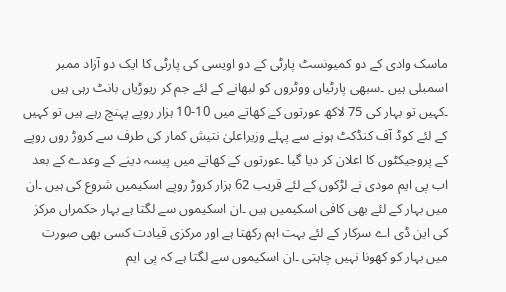ماسک وادی کے دو کمیونسٹ پارٹی کے دو اویسی کی پارٹی کا ایک دو آزاد ممبر اسمبلی ہیں ۔سبھی پارٹیاں ووٹروں کو لبھانے کے لئے جم کر ریوڑیاں بانٹ رہی ہیں ۔کہیں تو بہار کی 75 لاکھ عورتوں کے کھاتے میں 10-10 ہزار روپے پہنچ رہے ہیں تو کہیں کے لئے کوڈ آف کنڈکٹ ہونے سے پہلے وزیراعلیٰ نتیش کمار کی طرف سے کروڑ روں روپے کے پروجیکٹوں کا اعلان کر دیا گیا ۔عورتوں کے کھاتے میں پیسہ دینے کے وعدے کے بعد اب پی ایم مودی نے لڑکوں کے لئے قریب 62 ہزار کروڑ روپے اسکیمیں شروع کی ہیں ۔ان میں بہار کے لئے بھی کافی اسکیمیں ہیں ۔ان اسکیموں سے لگتا ہے بہار حکمراں مرکز کی این ڈی اے سرکار کے لئے بہت اہم رکھتا ہے اور مرکزی قیادت کسی بھی صورت میں بہار کو کھونا نہیں چاہتی ۔ان اسکیموں سے لگتا ہے کہ پی ایم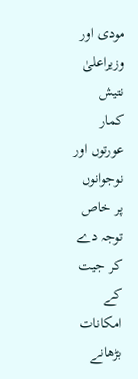مودی اور وزیراعلیٰ نتیش کمار عورتوں اور نوجوانوں پر خاص توجہ دے کر جیت کے امکانات بڑھانے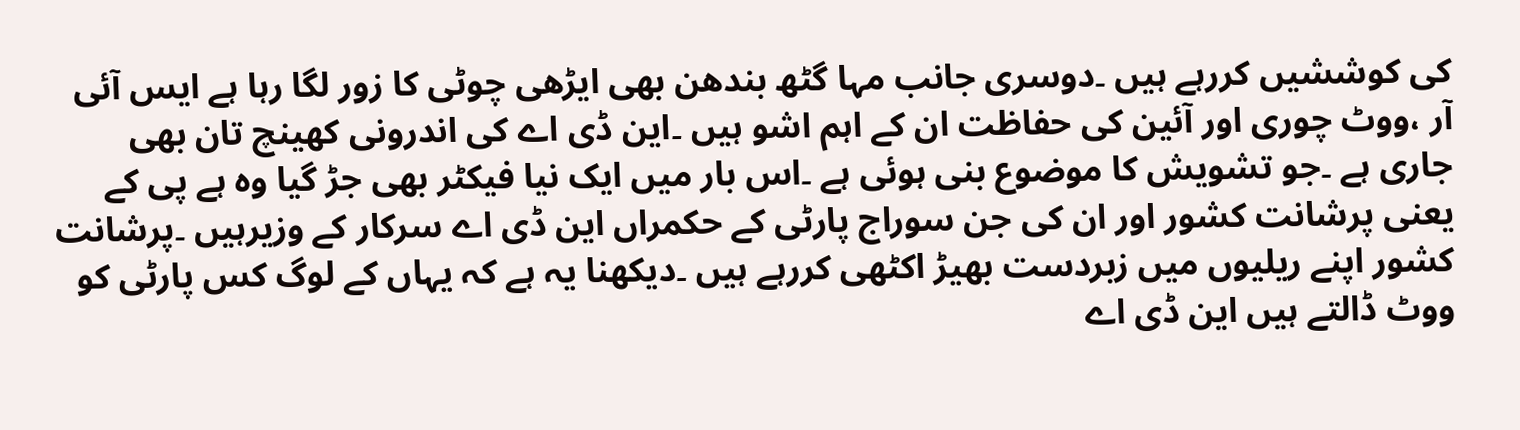کی کوششیں کررہے ہیں ۔دوسری جانب مہا گٹھ بندھن بھی ایڑھی چوٹی کا زور لگا رہا ہے ایس آئی آر ،ووٹ چوری اور آئین کی حفاظت ان کے اہم اشو ہیں ۔این ڈی اے کی اندرونی کھینچ تان بھی جاری ہے ۔جو تشویش کا موضوع بنی ہوئی ہے ۔اس بار میں ایک نیا فیکٹر بھی جڑ گیا وہ ہے پی کے یعنی پرشانت کشور اور ان کی جن سوراج پارٹی کے حکمراں این ڈی اے سرکار کے وزیرہیں ۔پرشانت کشور اپنے ریلیوں میں زبردست بھیڑ اکٹھی کررہے ہیں ۔دیکھنا یہ ہے کہ یہاں کے لوگ کس پارٹی کو ووٹ ڈالتے ہیں این ڈی اے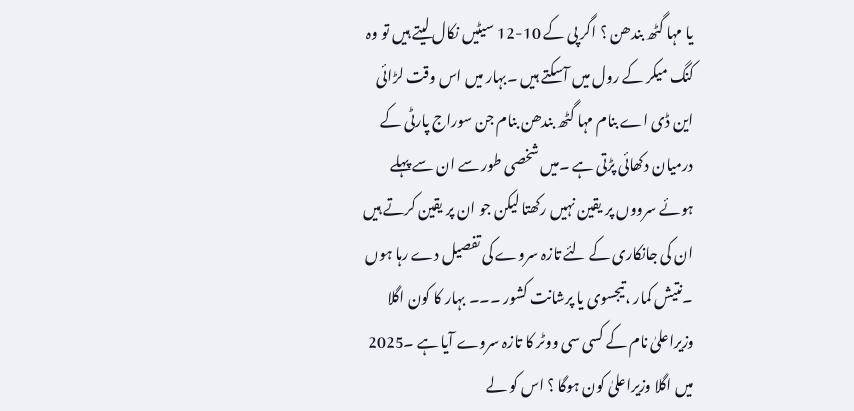یا مہا گٹھ بندھن ؟ اگر پی کے 10-12 سیٹیں نکال لیتے ہیں تو وہ کنگ میکر کے رول میں آسکتے ہیں ۔بہار میں اس وقت لڑائی این ڈی اے بنام مہا گٹھ بندھن بنام جن سوراج پارٹی کے درمیان دکھائی پڑتی ہے ۔میں شخصی طور سے ان سے پہلے ہوئے سرووں پر یقین نہیں رکھتا لیکن جو ان پر یقین کرتے ہیں ان کی جانکاری کے لئے تازہ سروے کی تفصیل دے رہا ہوں ۔نتیش کمار ،تیجسوی یا پرشانت کشور ۔۔۔ بہار کا کون اگلا وزیراعلیٰ نام کے کسی سی ووٹر کا تازہ سروے آیا ہے ۔2025 میں اگلا وزیراعلیٰ کون ہوگا ؟ اس کو لے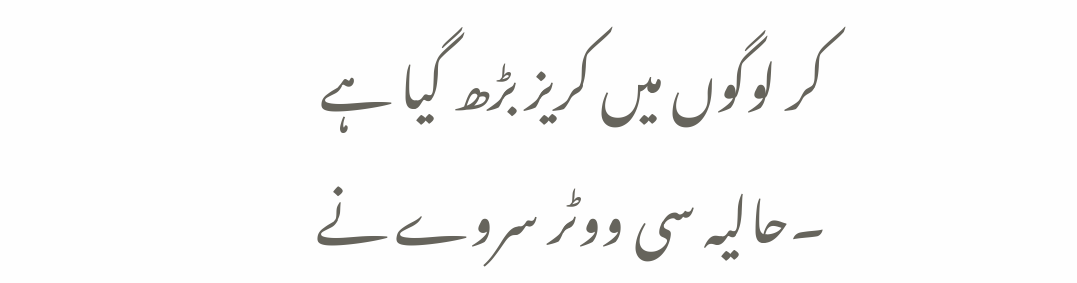کر لوگوں میں کریز بڑھ گیا ہے ۔حالیہ سی ووٹر سروے نے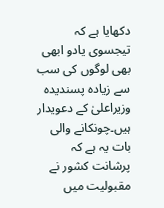دکھایا ہے کہ تیجسوی یادو ابھی بھی لوگوں کی سب سے زیادہ پسندیدہ وزیراعلیٰ کے دعویدار ہیں۔چونکانے والی بات یہ ہے کہ پرشانت کشور نے مقبولیت میں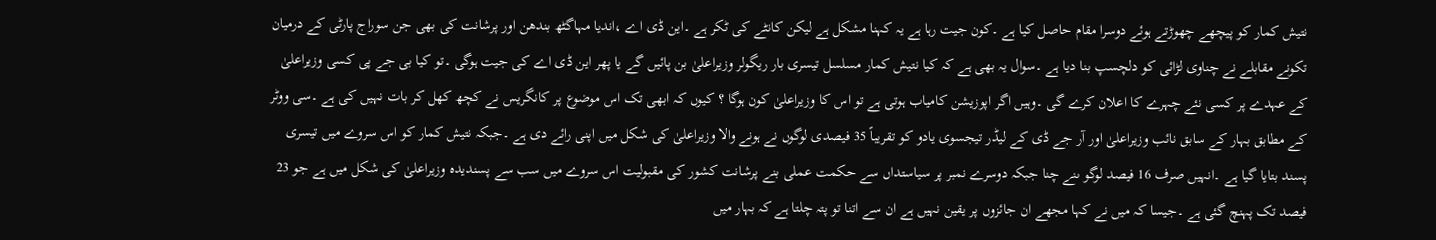نتیش کمار کو پیچھے چھوڑتے ہوئے دوسرا مقام حاصل کیا ہے ۔کون جیت رہا ہے یہ کہنا مشکل ہے لیکن کانٹے کی ٹکر ہے ۔این ڈی اے ،اندیا مہاگٹھ بندھن اور پرشانت کی بھی جن سوراج پارٹی کے درمیان تکونے مقابلے نے چناوی لڑائی کو دلچسپ بنا دیا ہے ۔سوال یہ بھی ہے کہ کیا نتیش کمار مسلسل تیسری بار ریگولر وزیراعلیٰ بن پائیں گے یا پھر این ڈی اے کی جیت ہوگی ۔تو کیا بی جے پی کسی وزیراعلیٰ کے عہدے پر کسی نئے چہرے کا اعلان کرے گی ۔وہیں اگر اپوزیشن کامیاب ہوتی ہے تو اس کا وزیراعلیٰ کون ہوگا ؟ کیوں کہ ابھی تک اس موضوع پر کانگریس نے کچھ کھل کر بات نہیں کی ہے ۔سی ووٹر کے مطابق بہار کے سابق نائب وزیراعلیٰ اور آر جے ڈی کے لیڈر تیجسوی یادو کو تقریباً 35 فیصدی لوگوں نے ہونے والا وزیراعلیٰ کی شکل میں اپنی رائے دی ہے ۔جبکہ نتیش کمار کو اس سروے میں تیسری پسند بتایا گیا ہے ۔انہیں صرف 16 فیصد لوگو ںنے چنا جبکہ دوسرے نمبر پر سیاستداں سے حکمت عملی بنے پرشانت کشور کی مقبولیت اس سروے میں سب سے پسندیدہ وزیراعلیٰ کی شکل میں ہے جو 23 فیصد تک پہنچ گئی ہے ۔جیسا کہ میں نے کہا مجھے ان جائزوں پر یقین نہیں ہے ان سے اتنا تو پتہ چلتا ہے کہ بہار میں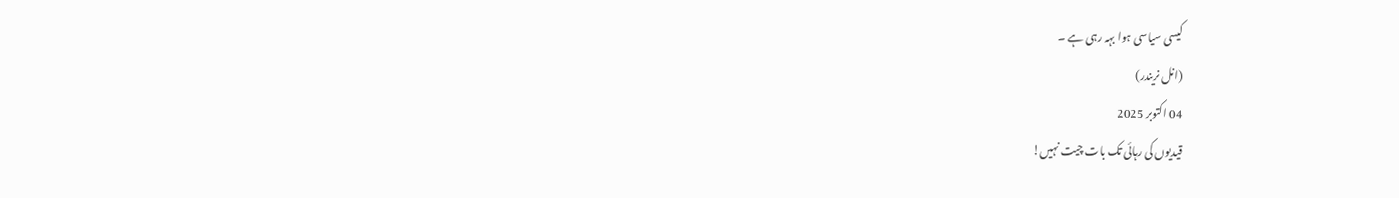کیسی سیاسی ہوا بہہ رہی ہے ۔
(انل نریندر)
04 اکتوبر 2025
قیدیوں کی رہائی تک بات چیت نہیں!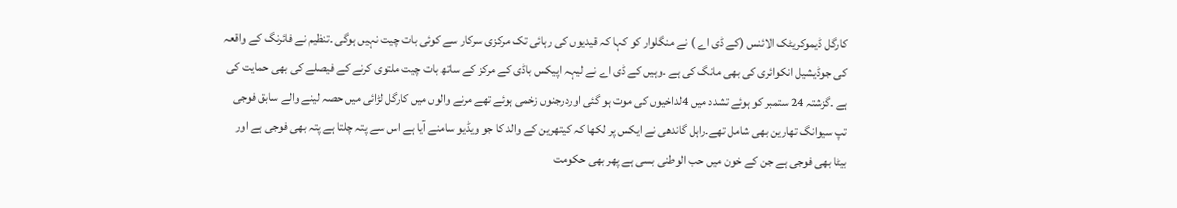کارگل ڈیموکریٹک الائنس (کے ڈی اے ) نے منگلوار کو کہا کہ قیدیوں کی رہائی تک مرکزی سرکار سے کوئی بات چیت نہیں ہوگی ۔تنظیم نے فائرنگ کے واقعہ کی جوڈیشیل انکوائری کی بھی مانگ کی ہے ۔وہیں کے ڈی اے نے لیہہ اپیکس باڈی کے مرکز کے ساتھ بات چیت ملتوی کرنے کے فیصلے کی بھی حمایت کی ہے ۔گزشتہ 24 ستمبر کو ہوئے تشدد میں 4لداخیوں کی موت ہو گئی اوردرجنوں زخمی ہوئے تھے مرنے والوں میں کارگل لڑائی میں حصہ لینے والے سابق فوجی تپ سیوانگ تھارین بھی شامل تھے۔راہل گاندھی نے ایکس پر لکھا کہ کیتھرین کے والد کا جو ویڈیو سامنے آیا ہے اس سے پتہ چلتا ہے پتہ بھی فوجی ہے اور بیٹا بھی فوجی ہے جن کے خون میں حب الوطنی بسی ہے پھر بھی حکومت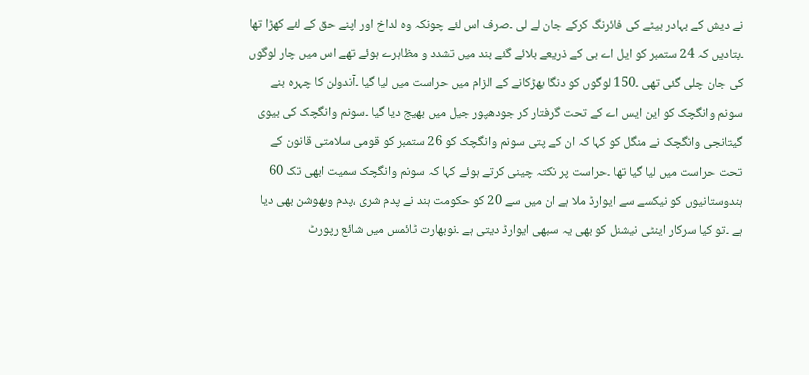نے دیش کے بہادر بیٹے کی فائرنگ کرکے جان لے لی ۔صرف اس لئے چونکہ وہ لداخ اور اپنے حق کے لئے کھڑا تھا ۔بتادیں کہ 24 ستمبر کو ایل اے بی کے ذریعے بلائے گئے بند میں تشدد و مظاہرے ہوئے تھے اس میں چار لوگوں کی جان چلی گئی تھی ۔150 لوگوں کو دنگا بھڑکانے کے الزام میں حراست میں لیا گیا ۔آندولن کا چہرہ بنے سونم وانگچک کو این ایس اے کے تحت گرفتار کر جودھپور جیل میں بھیج دیا گیا ۔سونم وانگچک کی بیوی گیتانجی وانگچک نے منگل کو کہا کہ ان کے پتی سونم وانگچک کو 26 ستمبر کو قومی سلامتی قانون کے تحت حراست میں لیا گیا تھا ۔حراست پر نکتہ چینی کرتے ہوئے کہا کہ سونم وانگچک سمیت ابھی تک 60 ہندوستانیوں کو نیکسے سے ایوارڈ ملا ہے ان میں سے 20 کو حکومت ہند نے پدم شری ،پدم وبھوشن بھی دیا ہے ۔تو کیا سرکار اینٹی نیشنل کو بھی یہ سبھی ایوارڈ دیتی ہے ۔نوبھارت ٹائمس میں شائع رپورٹ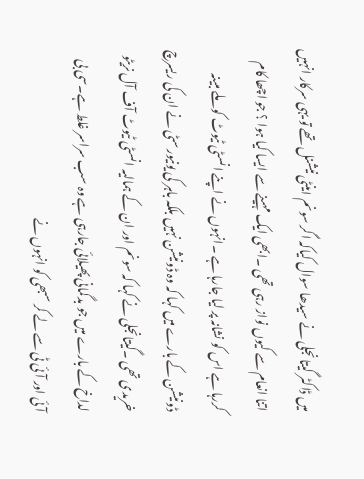میں ڈاکٹر گیتانجلی نے سیدھا سوال کیاکہ اگر سونم اینٹی نیشنل تھے تو یہی سرکار انہیں اتنا انعام سے کیوں نواز رہی تھی ۔ابھی ایک مہینے سے ایسا کیا ہوا ؟ جو اچھا کام کررہا ہے اس کو نشانہ پر لیا جارہا ہے ۔انہوں نے اپنے انسٹی ٹیوٹ کو ملے مبینہ ڈونیشن کے بارے میں کہا کہ وہ ڈونیشن نہیں بلکہ باہر کی یونیورسٹی نے ان کی ریسرچ خریدی تھی ۔گیتانجلی نے کہا کہ سونم اور ان کے ہمالیہ انسٹی ٹیوٹ آف آل نریٹو لداخ کے بارے میں جو بدگمانی پھیلائی جارہی ہے وہ سب سراسر غلط ہے۔سی بی آئی اور آئی ٹی سے لے کر سبھی کو انہوں نے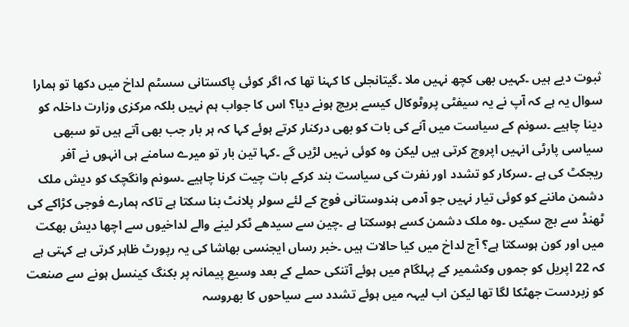ثبوت دیے ہیں ۔کہیں بھی کچھ نہیں ملا ۔گیتانجلی کا کہنا تھا کہ اگر کوئی پاکستانی سسٹم لداخ میں دکھا تو ہمارا سوال یہ ہے کہ آپ نے یہ سیفٹی پروٹوکال کیسے بریچ ہونے دیا؟ اس کا جواب ہم نہیں بلکہ مرکزی وزارت داخلہ کو دینا چاہیے ۔سونم کے سیاست میں آنے کی بات کو بھی درکنار کرتے ہوئے کہا کہ ہر بار جب بھی آتے ہیں تو سبھی سیاسی پارٹی انہیں اپروچ کرتی ہیں لیکن وہ کوئی نہیں لڑیں گے ۔کہا تین بار تو میرے سامنے ہی انہوں نے آفر ریجکٹ کی ہے ۔سرکار کو تشدد اور نفرت کی سیاست بند کرکے بات چیت کرنا چاہیے ۔سونم وانگچک کو دیش ملک دشمن ماننے کو کوئی تیار نہیں جو آدمی ہندوستانی فوج کے لئے سولر پلانٹ بنا سکتا ہے تاکہ ہمارے فوجی کڑاکے کی ٹھنڈ سے بچ سکیں ۔وہ ملک دشمن کسے ہوسکتا ہے ۔چین سے سیدھے ٹکر لینے والے لداخیوں سے اچھا دیش بھکت میں اور کون ہوسکتا ہے؟ آج لداخ میں کیا حالات ہیں ۔خبر رساں ایجنسی بھاشا کی یہ رپورٹ ظاہر کرتی ہے کہتی ہے کہ 22 اپریل کو جموں وکشمیر کے پہلگام میں ہوئے آتنکی حملے کے بعد وسیع پیمانہ پر بکنگ کینسل ہونے سے صنعت کو زبردست جھٹکا لگا تھا لیکن اب لیہہ میں ہوئے تشدد سے سیاحوں کا بھروسہ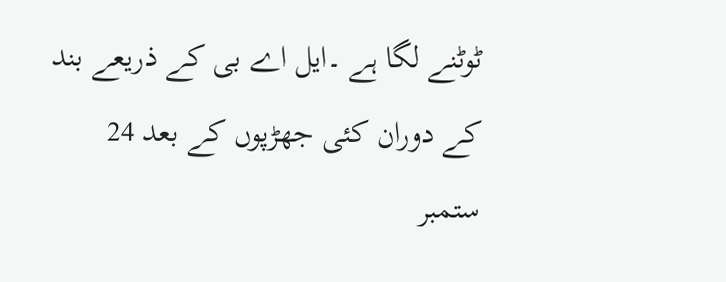ٹوٹنے لگا ہے ۔ایل اے بی کے ذریعے بند کے دوران کئی جھڑپوں کے بعد 24 ستمبر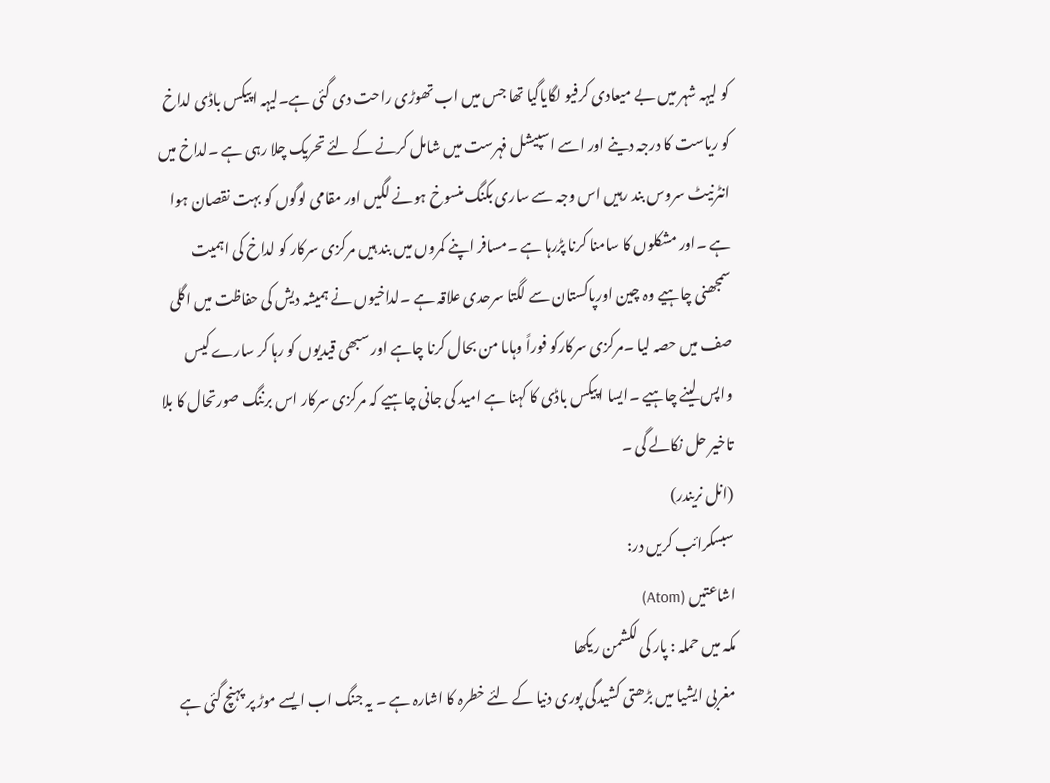کو لیہہ شہر میں بے میعادی کرفیو لگایاگیا تھا جس میں اب تھوڑی راحت دی گئی ہے۔لیہہ اپیکس باڈی لداخ کو ریاست کا درجہ دینے اور اسے اسپیشل فہرست میں شامل کرنے کے لئے تحریک چلا رہی ہے ۔لداخ میں انٹرنیٹ سروس بند رہیں اس وجہ سے ساری بکنگ منسوخ ہونے لگیں اور مقامی لوگوں کو بہت نقصان ہوا ہے ۔اور مشکلوں کا سامنا کرنا پڑرہا ہے ۔مسافر اپنے کمروں میں بند ہیں مرکزی سرکار کو لداخ کی اہمیت سمجھنی چاہیے وہ چین اورپاکستان سے لگتا سرحدی علاقہ ہے ۔لداخیوں نے ہمیشہ دیش کی حفاظت میں اگلی صف میں حصہ لیا ۔مرکزی سرکارکو فوراً وہاںا من بحال کرنا چاہے اور سبھی قیدیوں کو رہا کر سارے کیس واپس لینے چاہیے ۔ایسا اپیکس باڈی کا کہنا ہے امید کی جانی چاہیے کہ مرکزی سرکار اس برننگ صورتحال کا بلا تاخیر حل نکالے گی ۔
(انل نریندر)
سبسکرائب کریں در:
اشاعتیں (Atom)
مکہ میں حملہ : پار کی لکشمن ریکھا
مغربی ایشیا میں بڑھتی کشیدگی پوری دنیا کے لئے خطرہ کا اشارہ ہے ۔ یہ جنگ اب ایسے موڑ پر پہنچ گئی ہے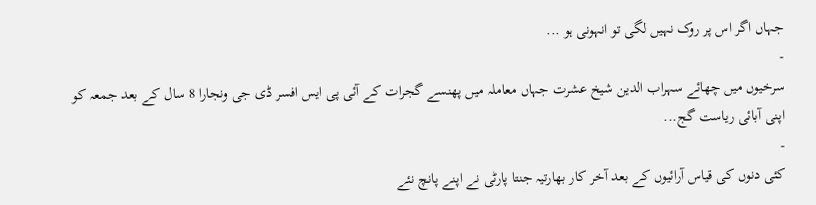جہاں اگر اس پر روک نہیں لگی تو انہونی ہو ...
-
سرخیوں میں چھائے سہراب الدین شیخ عشرت جہاں معاملہ میں پھنسے گجرات کے آئی پی ایس افسر ڈی جی ونجارا 8 سال کے بعد جمعہ کو اپنی آبائی ریاست گج...
-
کئی دنوں کی قیاس آرائیوں کے بعد آخر کار بھارتیہ جنتا پارٹی نے اپنے پانچ نئے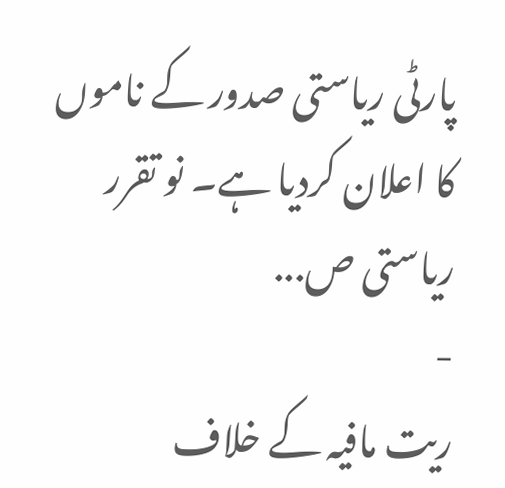پارٹی ریاستی صدور کے ناموں کا اعلان کردیا ہے۔ نو تقرر ریاستی ص...
-
ریت مافیہ کے خلاف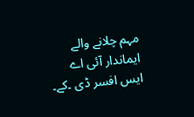مہم چلانے والے ایماندار آئی اے ایس افسر ڈی ۔کے۔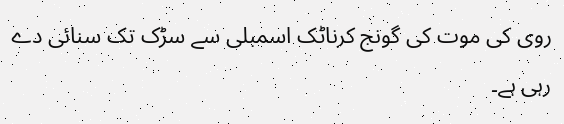روی کی موت کی گونج کرناٹک اسمبلی سے سڑک تک سنائی دے رہی ہے۔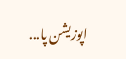اپوزیشن پا...